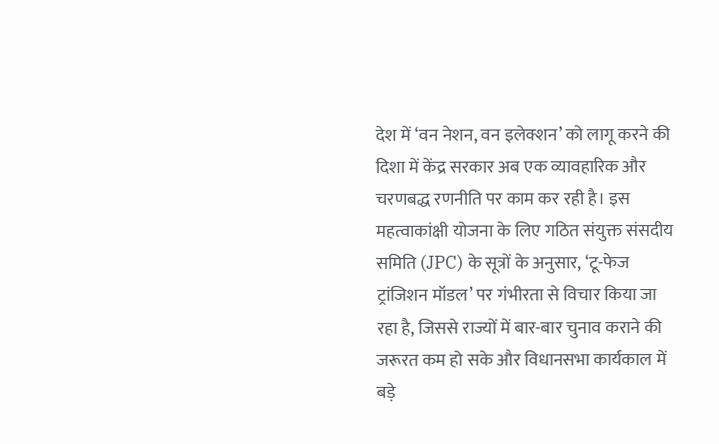देश में ‘वन नेशन, वन इलेक्शन’ को लागू करने की दिशा में केंद्र सरकार अब एक व्यावहारिक और चरणबद्ध रणनीति पर काम कर रही है। इस महत्वाकांक्षी योजना के लिए गठित संयुक्त संसदीय समिति (JPC) के सूत्रों के अनुसार, ‘टू-फेज ट्रांजिशन मॉडल’ पर गंभीरता से विचार किया जा रहा है, जिससे राज्यों में बार-बार चुनाव कराने की जरूरत कम हो सके और विधानसभा कार्यकाल में बड़े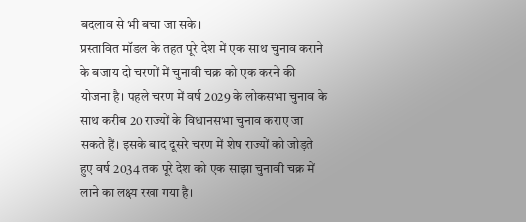बदलाव से भी बचा जा सके।
प्रस्तावित मॉडल के तहत पूरे देश में एक साथ चुनाव कराने के बजाय दो चरणों में चुनावी चक्र को एक करने की योजना है। पहले चरण में वर्ष 2029 के लोकसभा चुनाव के साथ करीब 20 राज्यों के विधानसभा चुनाव कराए जा सकते हैं। इसके बाद दूसरे चरण में शेष राज्यों को जोड़ते हुए वर्ष 2034 तक पूरे देश को एक साझा चुनावी चक्र में लाने का लक्ष्य रखा गया है।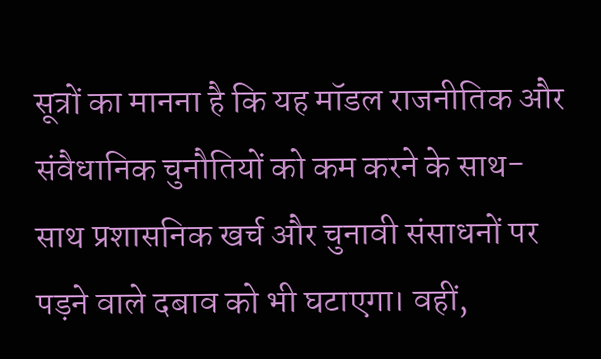सूत्रों का मानना है कि यह मॉडल राजनीतिक और संवैधानिक चुनौतियों को कम करने के साथ-साथ प्रशासनिक खर्च और चुनावी संसाधनों पर पड़ने वाले दबाव को भी घटाएगा। वहीं,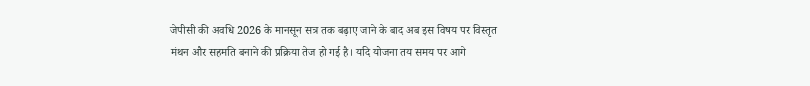जेपीसी की अवधि 2026 के मानसून सत्र तक बढ़ाए जाने के बाद अब इस विषय पर विस्तृत मंथन और सहमति बनाने की प्रक्रिया तेज हो गई है। यदि योजना तय समय पर आगे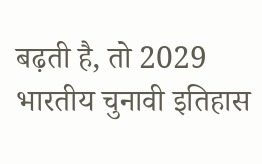बढ़ती है, तो 2029 भारतीय चुनावी इतिहास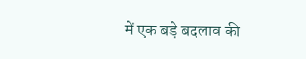में एक बड़े बदलाव की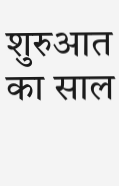शुरुआत का साल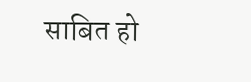साबित हो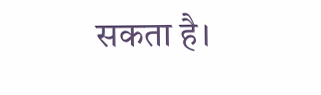सकता है।